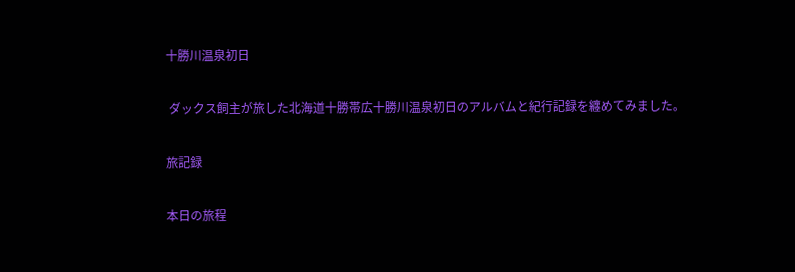十勝川温泉初日

 ダックス飼主が旅した北海道十勝帯広十勝川温泉初日のアルバムと紀行記録を纏めてみました。

旅記録

本日の旅程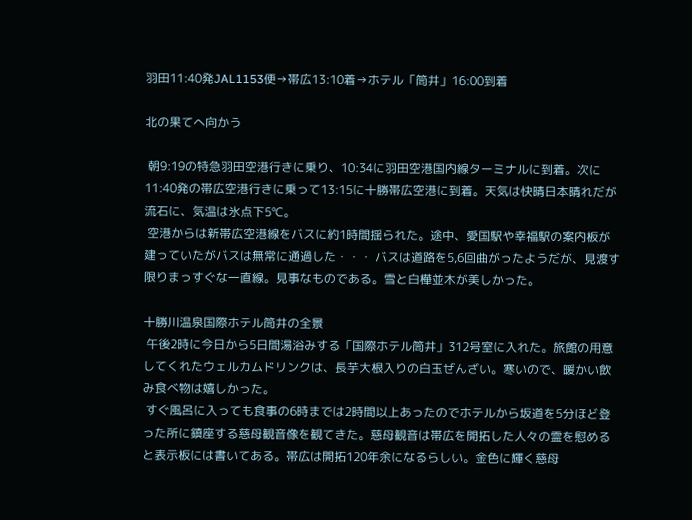羽田11:40発JAL1153便→帯広13:10着→ホテル「筒井」16:00到着

北の果てへ向かう

 朝9:19の特急羽田空港行きに乗り、10:34に羽田空港国内線ターミナルに到着。次に11:40発の帯広空港行きに乗って13:15に十勝帯広空港に到着。天気は快晴日本晴れだが流石に、気温は氷点下5℃。
 空港からは新帯広空港線をバスに約1時間揺られた。途中、愛国駅や幸福駅の案内板が建っていたがバスは無常に通過した・・・ バスは道路を5,6回曲がったようだが、見渡す限りまっすぐな一直線。見事なものである。雪と白樺並木が美しかった。

十勝川温泉国際ホテル筒井の全景
 午後2時に今日から5日間湯浴みする「国際ホテル筒井」312号室に入れた。旅館の用意してくれたウェルカムドリンクは、長芋大根入りの白玉ぜんざい。寒いので、暖かい飲み食べ物は嬉しかった。
 すぐ風呂に入っても食事の6時までは2時間以上あったのでホテルから坂道を5分ほど登った所に鎮座する慈母観音像を観てきた。慈母観音は帯広を開拓した人々の霊を慰めると表示板には書いてある。帯広は開拓120年余になるらしい。金色に輝く慈母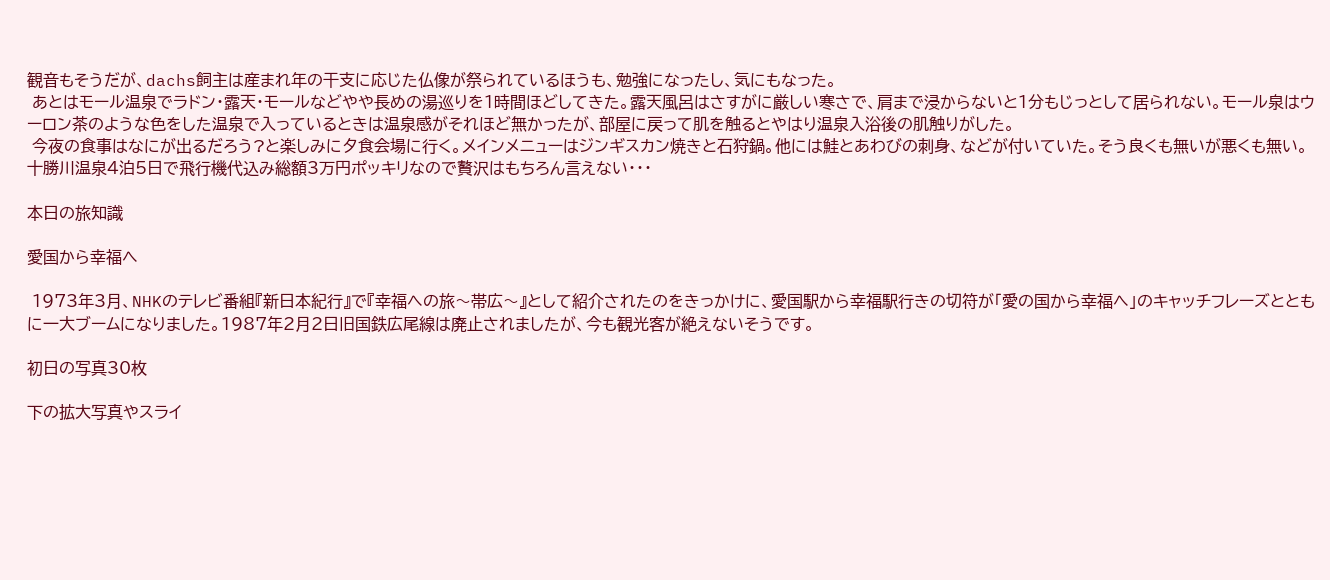観音もそうだが、dachs飼主は産まれ年の干支に応じた仏像が祭られているほうも、勉強になったし、気にもなった。
 あとはモール温泉でラドン・露天・モールなどやや長めの湯巡りを1時間ほどしてきた。露天風呂はさすがに厳しい寒さで、肩まで浸からないと1分もじっとして居られない。モール泉はウーロン茶のような色をした温泉で入っているときは温泉感がそれほど無かったが、部屋に戻って肌を触るとやはり温泉入浴後の肌触りがした。
 今夜の食事はなにが出るだろう?と楽しみに夕食会場に行く。メインメニューはジンギスカン焼きと石狩鍋。他には鮭とあわびの刺身、などが付いていた。そう良くも無いが悪くも無い。十勝川温泉4泊5日で飛行機代込み総額3万円ポッキリなので贅沢はもちろん言えない・・・

本日の旅知識

愛国から幸福へ

 1973年3月、NHKのテレビ番組『新日本紀行』で『幸福への旅〜帯広〜』として紹介されたのをきっかけに、愛国駅から幸福駅行きの切符が「愛の国から幸福へ」のキャッチフレーズとともに一大ブームになりました。1987年2月2日旧国鉄広尾線は廃止されましたが、今も観光客が絶えないそうです。

初日の写真30枚

下の拡大写真やスライ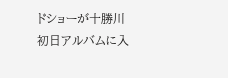ドショーが十勝川初日アルバムに入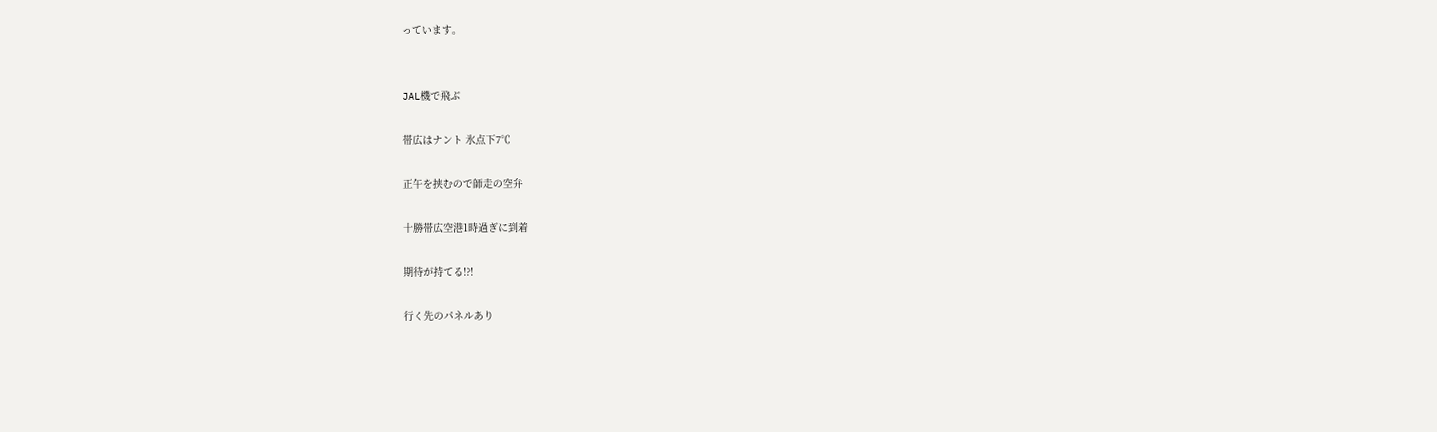っています。


JAL機で飛ぶ

帯広はナント 氷点下7℃

正午を挟むので師走の空弁

十勝帯広空港1時過ぎに到着

期待が持てる!?!

行く先のパネルあり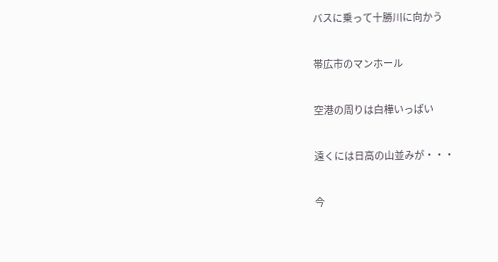バスに乗って十勝川に向かう

帯広市のマンホール

空港の周りは白樺いっぱい

遠くには日高の山並みが・・・

今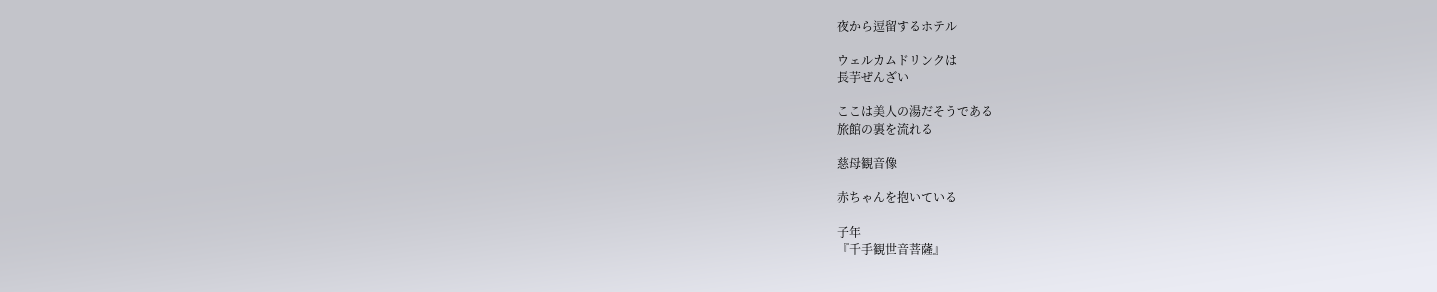夜から逗留するホテル

ウェルカムドリンクは
長芋ぜんざい

ここは美人の湯だそうである
旅館の裏を流れる

慈母観音像

赤ちゃんを抱いている

子年
『千手観世音菩薩』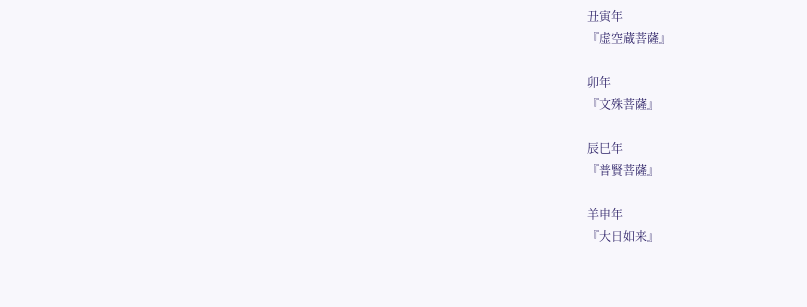丑寅年
『虚空蔵菩薩』

卯年
『文殊菩薩』

辰巳年
『普賢菩薩』

羊申年
『大日如来』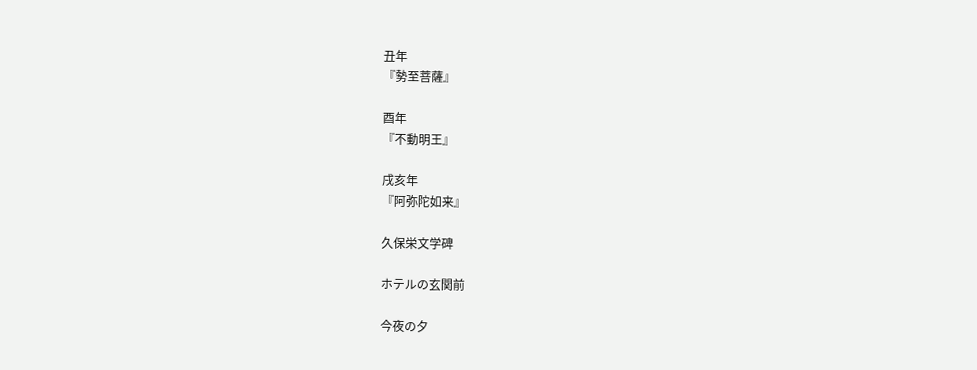丑年
『勢至菩薩』

酉年
『不動明王』

戌亥年
『阿弥陀如来』

久保栄文学碑

ホテルの玄関前

今夜の夕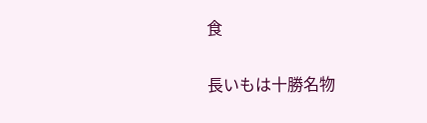食

長いもは十勝名物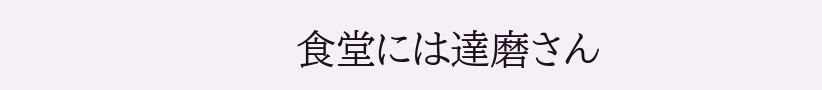食堂には達磨さん